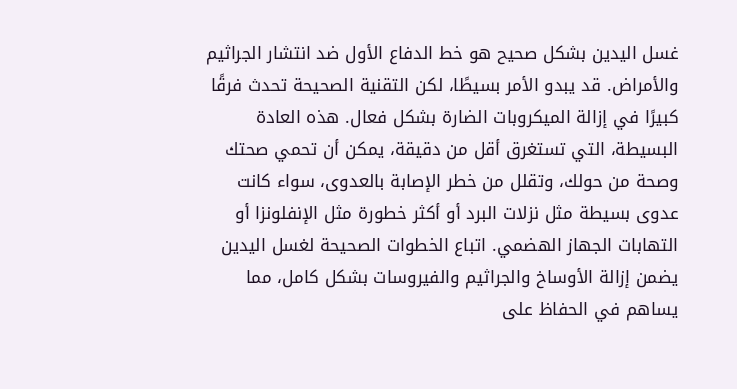غسل اليدين بشكل صحيح هو خط الدفاع الأول ضد انتشار الجراثيم والأمراض. قد يبدو الأمر بسيطًا، لكن التقنية الصحيحة تحدث فرقًا كبيرًا في إزالة الميكروبات الضارة بشكل فعال. هذه العادة البسيطة، التي تستغرق أقل من دقيقة، يمكن أن تحمي صحتك وصحة من حولك، وتقلل من خطر الإصابة بالعدوى، سواء كانت عدوى بسيطة مثل نزلات البرد أو أكثر خطورة مثل الإنفلونزا أو التهابات الجهاز الهضمي. اتباع الخطوات الصحيحة لغسل اليدين يضمن إزالة الأوساخ والجراثيم والفيروسات بشكل كامل، مما يساهم في الحفاظ على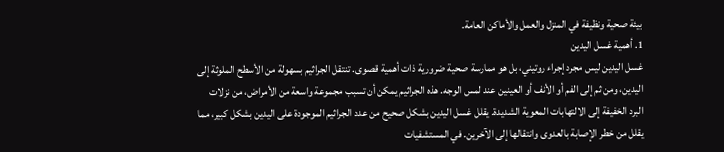بيئة صحية ونظيفة في المنزل والعمل والأماكن العامة.
1. أهمية غسل اليدين
غسل اليدين ليس مجرد إجراء روتيني، بل هو ممارسة صحية ضرورية ذات أهمية قصوى. تنتقل الجراثيم بسهولة من الأسطح الملوثة إلى اليدين، ومن ثم إلى الفم أو الأنف أو العينين عند لمس الوجه. هذه الجراثيم يمكن أن تسبب مجموعة واسعة من الأمراض، من نزلات البرد الخفيفة إلى الالتهابات المعوية الشديدة. يقلل غسل اليدين بشكل صحيح من عدد الجراثيم الموجودة على اليدين بشكل كبير، مما يقلل من خطر الإصابة بالعدوى وانتقالها إلى الآخرين. في المستشفيات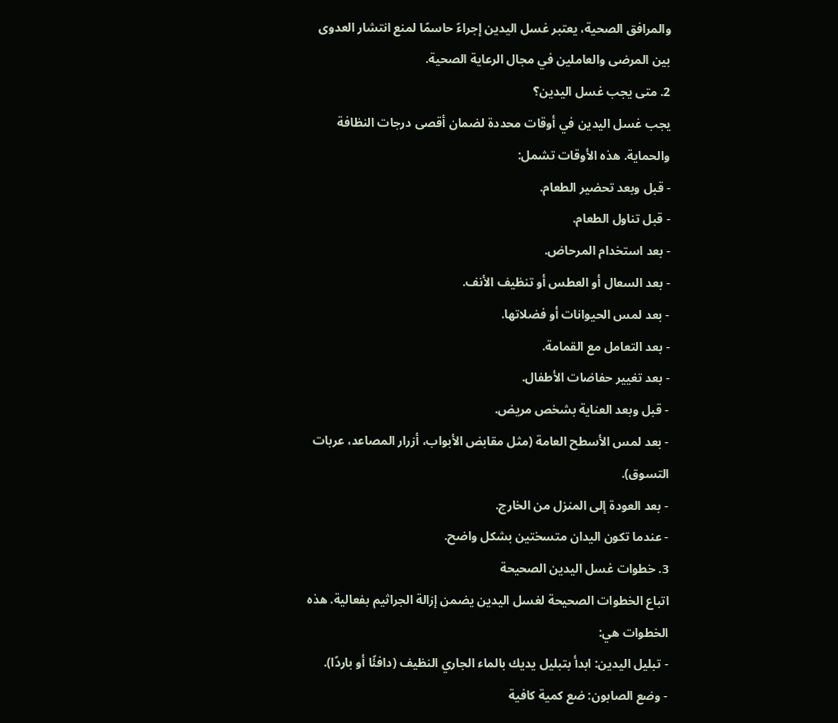والمرافق الصحية، يعتبر غسل اليدين إجراءً حاسمًا لمنع انتشار العدوى بين المرضى والعاملين في مجال الرعاية الصحية.
2. متى يجب غسل اليدين؟
يجب غسل اليدين في أوقات محددة لضمان أقصى درجات النظافة والحماية. هذه الأوقات تشمل:
- قبل وبعد تحضير الطعام.
- قبل تناول الطعام.
- بعد استخدام المرحاض.
- بعد السعال أو العطس أو تنظيف الأنف.
- بعد لمس الحيوانات أو فضلاتها.
- بعد التعامل مع القمامة.
- بعد تغيير حفاضات الأطفال.
- قبل وبعد العناية بشخص مريض.
- بعد لمس الأسطح العامة (مثل مقابض الأبواب، أزرار المصاعد، عربات التسوق).
- بعد العودة إلى المنزل من الخارج.
- عندما تكون اليدان متسختين بشكل واضح.
3. خطوات غسل اليدين الصحيحة
اتباع الخطوات الصحيحة لغسل اليدين يضمن إزالة الجراثيم بفعالية. هذه الخطوات هي:
- تبليل اليدين: ابدأ بتبليل يديك بالماء الجاري النظيف (دافئًا أو باردًا).
- وضع الصابون: ضع كمية كافية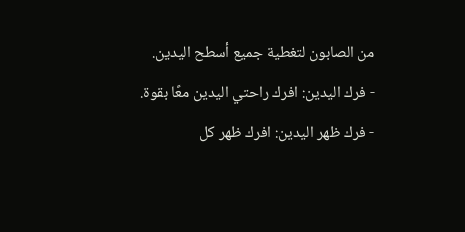من الصابون لتغطية جميع أسطح اليدين.
- فرك اليدين: افرك راحتي اليدين معًا بقوة.
- فرك ظهر اليدين: افرك ظهر كل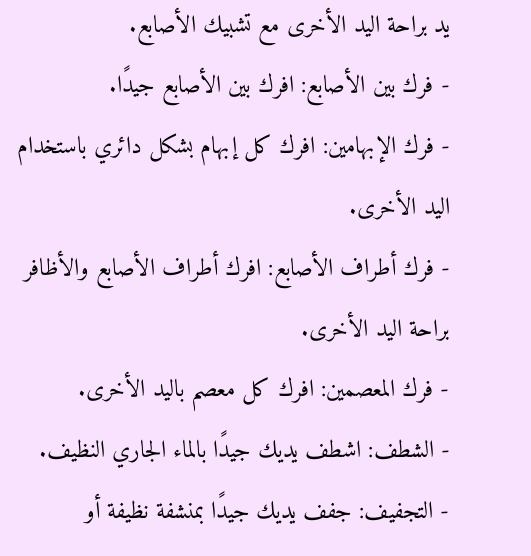يد براحة اليد الأخرى مع تشبيك الأصابع.
- فرك بين الأصابع: افرك بين الأصابع جيدًا.
- فرك الإبهامين: افرك كل إبهام بشكل دائري باستخدام اليد الأخرى.
- فرك أطراف الأصابع: افرك أطراف الأصابع والأظافر براحة اليد الأخرى.
- فرك المعصمين: افرك كل معصم باليد الأخرى.
- الشطف: اشطف يديك جيدًا بالماء الجاري النظيف.
- التجفيف: جفف يديك جيدًا بمنشفة نظيفة أو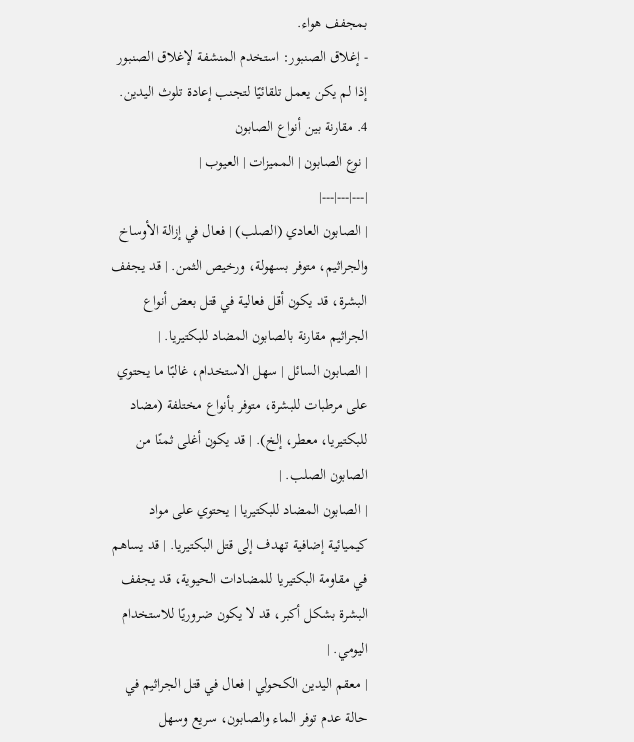بمجفف هواء.
- إغلاق الصنبور: استخدم المنشفة لإغلاق الصنبور إذا لم يكن يعمل تلقائيًا لتجنب إعادة تلوث اليدين.
4. مقارنة بين أنواع الصابون
| نوع الصابون | المميزات | العيوب |
|---|---|---|
| الصابون العادي (الصلب) | فعال في إزالة الأوساخ والجراثيم، متوفر بسهولة، ورخيص الثمن. | قد يجفف البشرة، قد يكون أقل فعالية في قتل بعض أنواع الجراثيم مقارنة بالصابون المضاد للبكتيريا. |
| الصابون السائل | سهل الاستخدام، غالبًا ما يحتوي على مرطبات للبشرة، متوفر بأنواع مختلفة (مضاد للبكتيريا، معطر، إلخ). | قد يكون أغلى ثمنًا من الصابون الصلب. |
| الصابون المضاد للبكتيريا | يحتوي على مواد كيميائية إضافية تهدف إلى قتل البكتيريا. | قد يساهم في مقاومة البكتيريا للمضادات الحيوية، قد يجفف البشرة بشكل أكبر، قد لا يكون ضروريًا للاستخدام اليومي. |
| معقم اليدين الكحولي | فعال في قتل الجراثيم في حالة عدم توفر الماء والصابون، سريع وسهل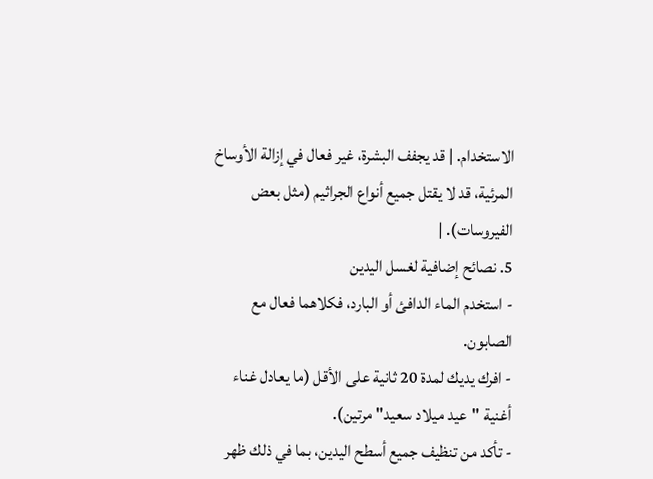الاستخدام. | قد يجفف البشرة، غير فعال في إزالة الأوساخ المرئية، قد لا يقتل جميع أنواع الجراثيم (مثل بعض الفيروسات). |
5. نصائح إضافية لغسل اليدين
- استخدم الماء الدافئ أو البارد، فكلاهما فعال مع الصابون.
- افرك يديك لمدة 20 ثانية على الأقل (ما يعادل غناء أغنية "عيد ميلاد سعيد" مرتين).
- تأكد من تنظيف جميع أسطح اليدين، بما في ذلك ظهر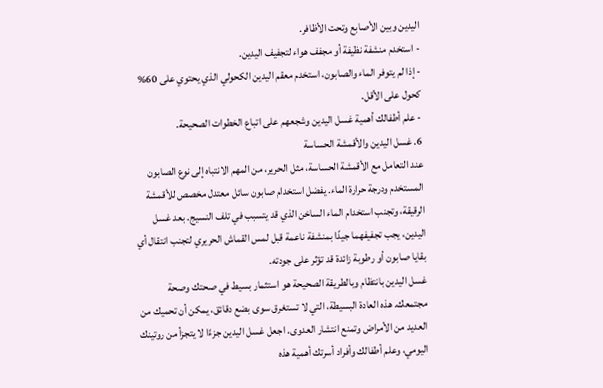اليدين وبين الأصابع وتحت الأظافر.
- استخدم منشفة نظيفة أو مجفف هواء لتجفيف اليدين.
- إذا لم يتوفر الماء والصابون، استخدم معقم اليدين الكحولي الذي يحتوي على 60% كحول على الأقل.
- علم أطفالك أهمية غسل اليدين وشجعهم على اتباع الخطوات الصحيحة.
6. غسل اليدين والأقمشة الحساسة
عند التعامل مع الأقمشة الحساسة، مثل الحرير، من المهم الانتباه إلى نوع الصابون المستخدم ودرجة حرارة الماء. يفضل استخدام صابون سائل معتدل مخصص للأقمشة الرقيقة، وتجنب استخدام الماء الساخن الذي قد يتسبب في تلف النسيج. بعد غسل اليدين، يجب تجفيفهما جيدًا بمنشفة ناعمة قبل لمس القماش الحريري لتجنب انتقال أي بقايا صابون أو رطوبة زائدة قد تؤثر على جودته.
غسل اليدين بانتظام وبالطريقة الصحيحة هو استثمار بسيط في صحتك وصحة مجتمعك. هذه العادة البسيطة، التي لا تستغرق سوى بضع دقائق، يمكن أن تحميك من العديد من الأمراض وتمنع انتشار العدوى. اجعل غسل اليدين جزءًا لا يتجزأ من روتينك اليومي، وعلم أطفالك وأفراد أسرتك أهمية هذه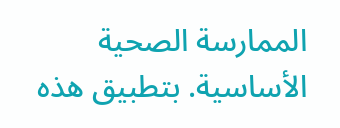الممارسة الصحية الأساسية. بتطبيق هذه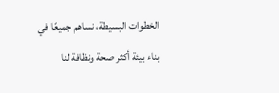الخطوات البسيطة، نساهم جميعًا في بناء بيئة أكثر صحة ونظافة لنا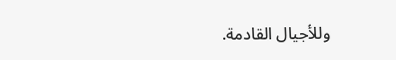وللأجيال القادمة.